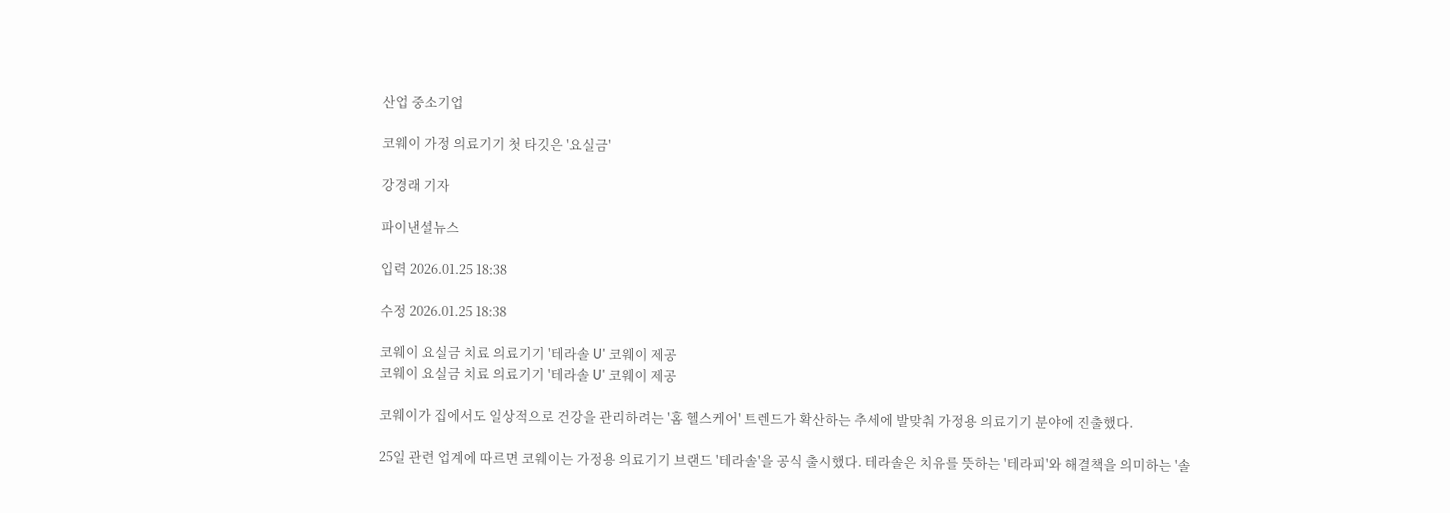산업 중소기업

코웨이 가정 의료기기 첫 타깃은 '요실금'

강경래 기자

파이낸셜뉴스

입력 2026.01.25 18:38

수정 2026.01.25 18:38

코웨이 요실금 치료 의료기기 '테라솔 U' 코웨이 제공
코웨이 요실금 치료 의료기기 '테라솔 U' 코웨이 제공

코웨이가 집에서도 일상적으로 건강을 관리하려는 '홈 헬스케어' 트렌드가 확산하는 추세에 발맞춰 가정용 의료기기 분야에 진출했다.

25일 관련 업계에 따르면 코웨이는 가정용 의료기기 브랜드 '테라솔'을 공식 출시했다. 테라솔은 치유를 뜻하는 '테라피'와 해결책을 의미하는 '솔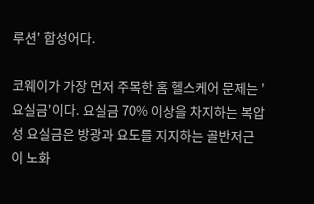루션' 합성어다.

코웨이가 가장 먼저 주목한 홈 헬스케어 문제는 '요실금'이다. 요실금 70% 이상을 차지하는 복압성 요실금은 방광과 요도를 지지하는 골반저근이 노화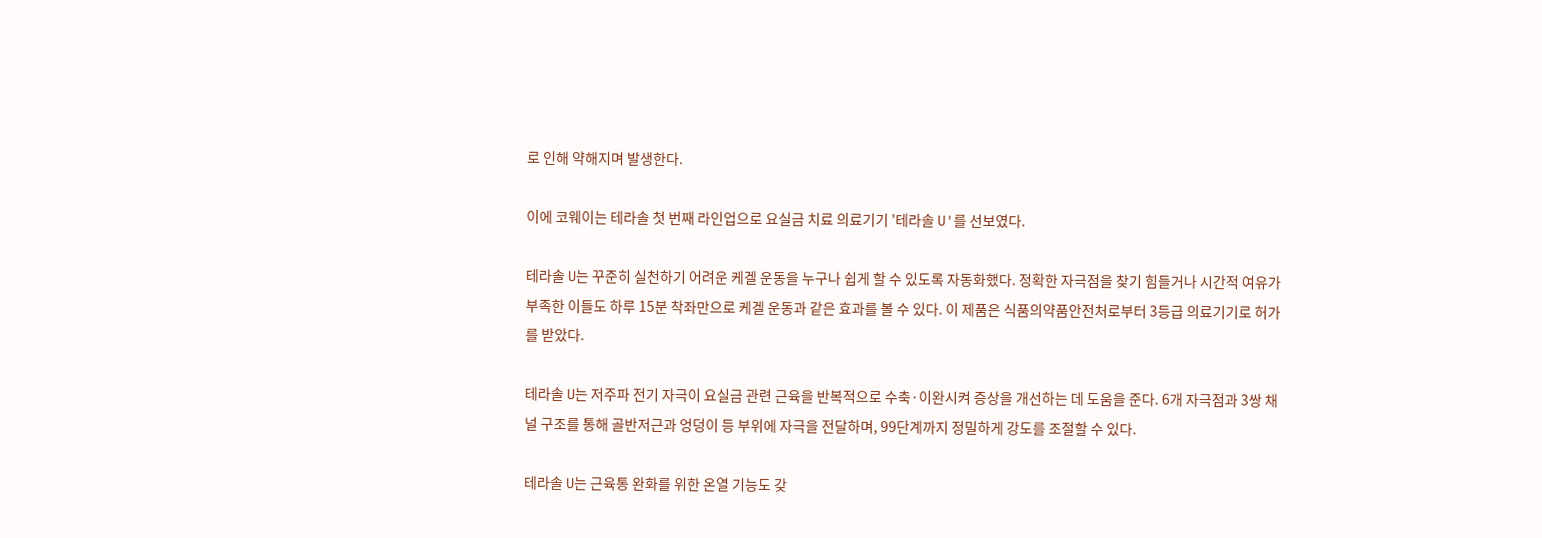로 인해 약해지며 발생한다.

이에 코웨이는 테라솔 첫 번째 라인업으로 요실금 치료 의료기기 '테라솔 U'를 선보였다.

테라솔 U는 꾸준히 실천하기 어려운 케겔 운동을 누구나 쉽게 할 수 있도록 자동화했다. 정확한 자극점을 찾기 힘들거나 시간적 여유가 부족한 이들도 하루 15분 착좌만으로 케겔 운동과 같은 효과를 볼 수 있다. 이 제품은 식품의약품안전처로부터 3등급 의료기기로 허가를 받았다.

테라솔 U는 저주파 전기 자극이 요실금 관련 근육을 반복적으로 수축·이완시켜 증상을 개선하는 데 도움을 준다. 6개 자극점과 3쌍 채널 구조를 통해 골반저근과 엉덩이 등 부위에 자극을 전달하며, 99단계까지 정밀하게 강도를 조절할 수 있다.

테라솔 U는 근육통 완화를 위한 온열 기능도 갖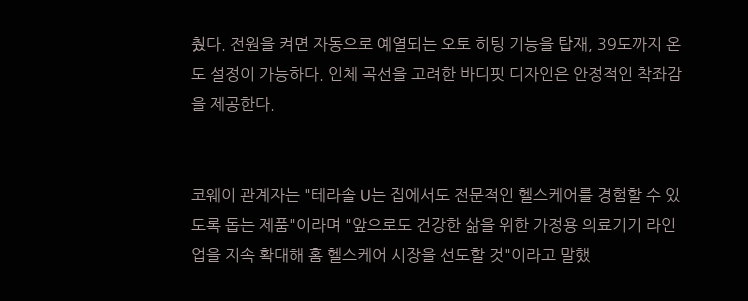췄다. 전원을 켜면 자동으로 예열되는 오토 히팅 기능을 탑재, 39도까지 온도 설정이 가능하다. 인체 곡선을 고려한 바디핏 디자인은 안정적인 착좌감을 제공한다.


코웨이 관계자는 "테라솔 U는 집에서도 전문적인 헬스케어를 경험할 수 있도록 돕는 제품"이라며 "앞으로도 건강한 삶을 위한 가정용 의료기기 라인업을 지속 확대해 홈 헬스케어 시장을 선도할 것"이라고 말했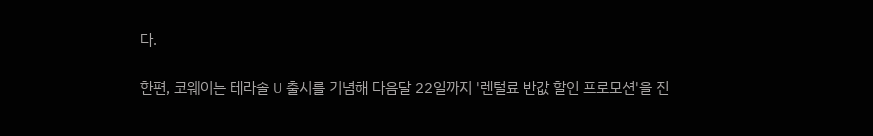다.

한편, 코웨이는 테라솔 U 출시를 기념해 다음달 22일까지 '렌털료 반값 할인 프로모션'을 진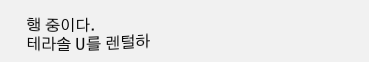행 중이다.
테라솔 U를 렌털하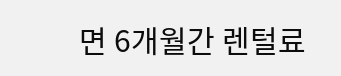면 6개월간 렌털료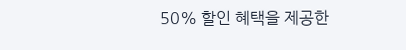50% 할인 혜택을 제공한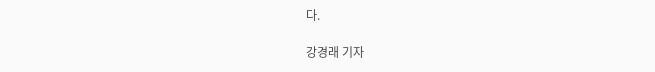다.

강경래 기자